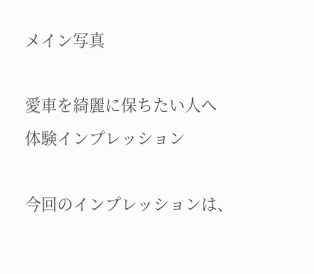メイン写真

愛車を綺麗に保ちたい人へ
体験インプレッション

今回のインプレッションは、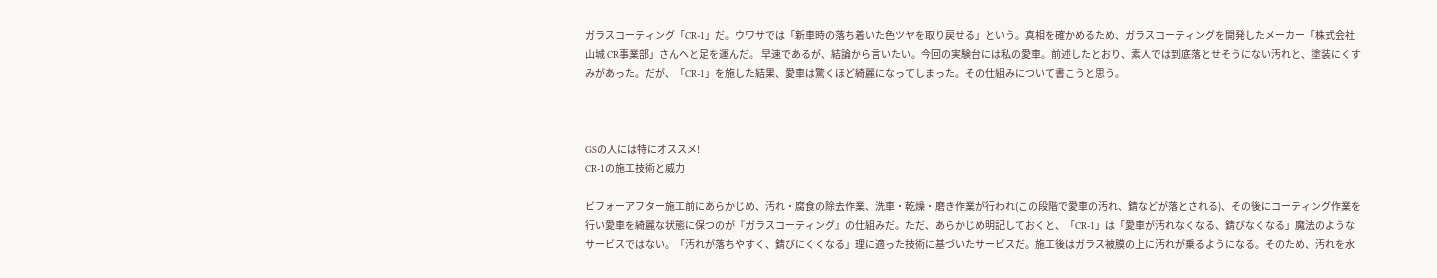ガラスコーティング「CR-1」だ。ウワサでは「新車時の落ち着いた色ツヤを取り戻せる」という。真相を確かめるため、ガラスコーティングを開発したメーカー「株式会社山城 CR事業部」さんへと足を運んだ。 早速であるが、結論から言いたい。今回の実験台には私の愛車。前述したとおり、素人では到底落とせそうにない汚れと、塗装にくすみがあった。だが、「CR-1」を施した結果、愛車は驚くほど綺麗になってしまった。その仕組みについて書こうと思う。



GSの人には特にオススメ!
CR-1の施工技術と威力

ビフォーアフター施工前にあらかじめ、汚れ・腐食の除去作業、洗車・乾燥・磨き作業が行われ(この段階で愛車の汚れ、錆などが落とされる)、その後にコーティング作業を行い愛車を綺麗な状態に保つのが『ガラスコーティング』の仕組みだ。ただ、あらかじめ明記しておくと、「CR-1」は「愛車が汚れなくなる、錆びなくなる」魔法のようなサービスではない。「汚れが落ちやすく、錆びにくくなる」理に適った技術に基づいたサービスだ。施工後はガラス被膜の上に汚れが乗るようになる。そのため、汚れを水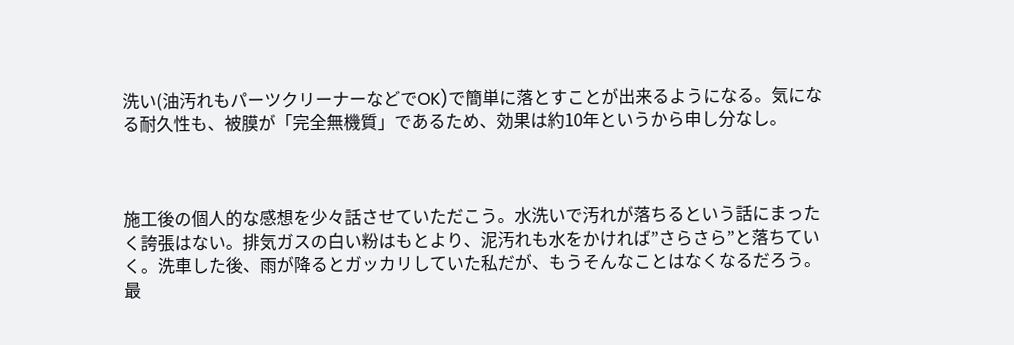洗い(油汚れもパーツクリーナーなどでOK)で簡単に落とすことが出来るようになる。気になる耐久性も、被膜が「完全無機質」であるため、効果は約10年というから申し分なし。



施工後の個人的な感想を少々話させていただこう。水洗いで汚れが落ちるという話にまったく誇張はない。排気ガスの白い粉はもとより、泥汚れも水をかければ”さらさら”と落ちていく。洗車した後、雨が降るとガッカリしていた私だが、もうそんなことはなくなるだろう。最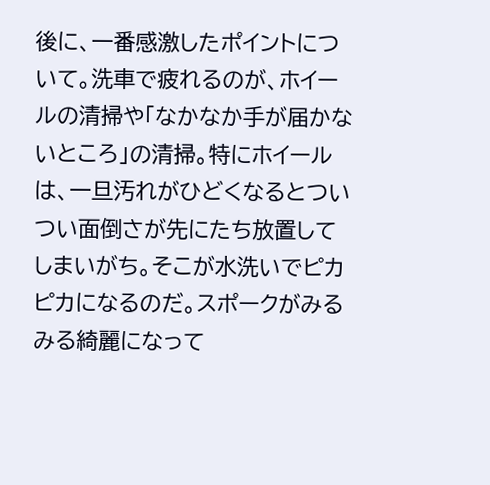後に、一番感激したポイントについて。洗車で疲れるのが、ホイールの清掃や「なかなか手が届かないところ」の清掃。特にホイールは、一旦汚れがひどくなるとついつい面倒さが先にたち放置してしまいがち。そこが水洗いでピカピカになるのだ。スポークがみるみる綺麗になって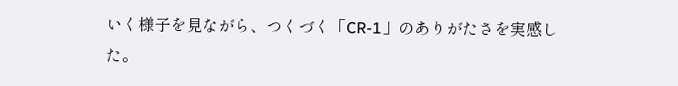いく様子を見ながら、つくづく「CR-1」のありがたさを実感した。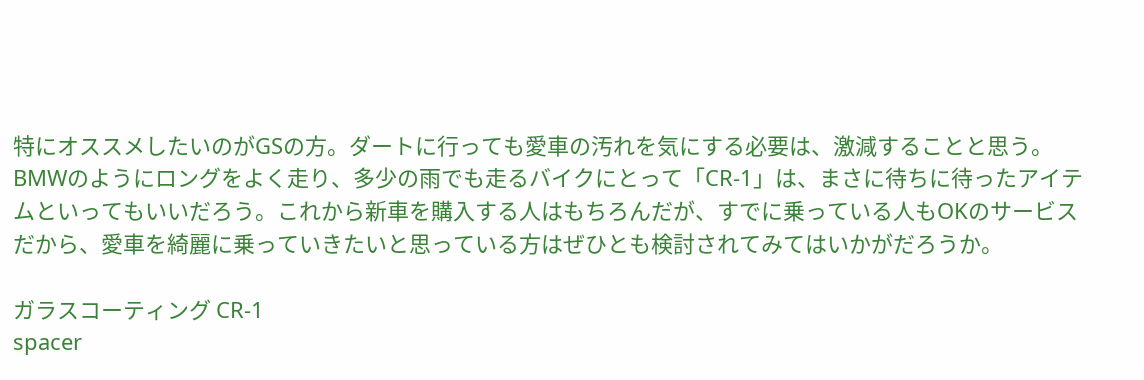特にオススメしたいのがGSの方。ダートに行っても愛車の汚れを気にする必要は、激減することと思う。BMWのようにロングをよく走り、多少の雨でも走るバイクにとって「CR-1」は、まさに待ちに待ったアイテムといってもいいだろう。これから新車を購入する人はもちろんだが、すでに乗っている人もOKのサービスだから、愛車を綺麗に乗っていきたいと思っている方はぜひとも検討されてみてはいかがだろうか。

ガラスコーティング CR-1
spacer